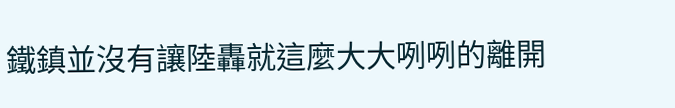鐵鎮並沒有讓陸轟就這麼大大咧咧的離開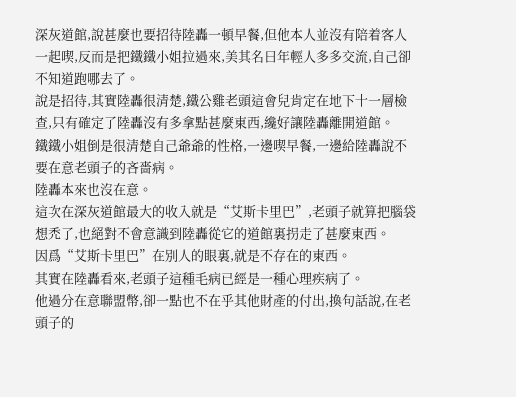深灰道館,說甚麼也要招待陸轟一頓早餐,但他本人並沒有陪着客人一起喫,反而是把鐵鐵小姐拉過來,美其名曰年輕人多多交流,自己卻不知道跑哪去了。
說是招待,其實陸轟很清楚,鐵公雞老頭這會兒肯定在地下十一層檢查,只有確定了陸轟沒有多拿點甚麼東西,纔好讓陸轟離開道館。
鐵鐵小姐倒是很清楚自己爺爺的性格,一邊喫早餐,一邊給陸轟說不要在意老頭子的吝嗇病。
陸轟本來也沒在意。
這次在深灰道館最大的收入就是“艾斯卡里巴”,老頭子就算把腦袋想禿了,也絕對不會意識到陸轟從它的道館裏拐走了甚麼東西。
因爲“艾斯卡里巴”在別人的眼裏,就是不存在的東西。
其實在陸轟看來,老頭子這種毛病已經是一種心理疾病了。
他過分在意聯盟幣,卻一點也不在乎其他財產的付出,換句話說,在老頭子的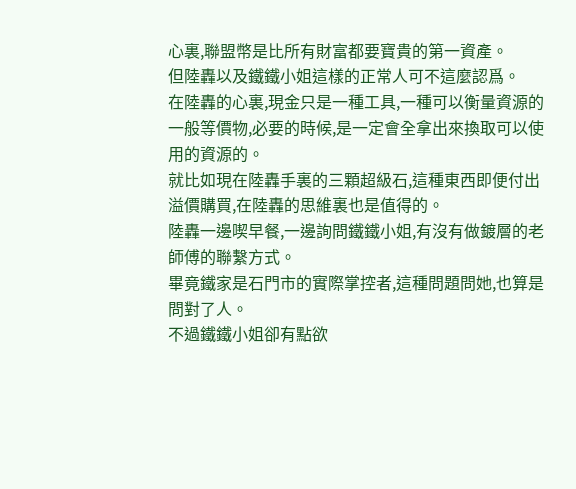心裏,聯盟幣是比所有財富都要寶貴的第一資產。
但陸轟以及鐵鐵小姐這樣的正常人可不這麼認爲。
在陸轟的心裏,現金只是一種工具,一種可以衡量資源的一般等價物,必要的時候,是一定會全拿出來換取可以使用的資源的。
就比如現在陸轟手裏的三顆超級石,這種東西即便付出溢價購買,在陸轟的思維裏也是值得的。
陸轟一邊喫早餐,一邊詢問鐵鐵小姐,有沒有做鍍層的老師傅的聯繫方式。
畢竟鐵家是石門市的實際掌控者,這種問題問她,也算是問對了人。
不過鐵鐵小姐卻有點欲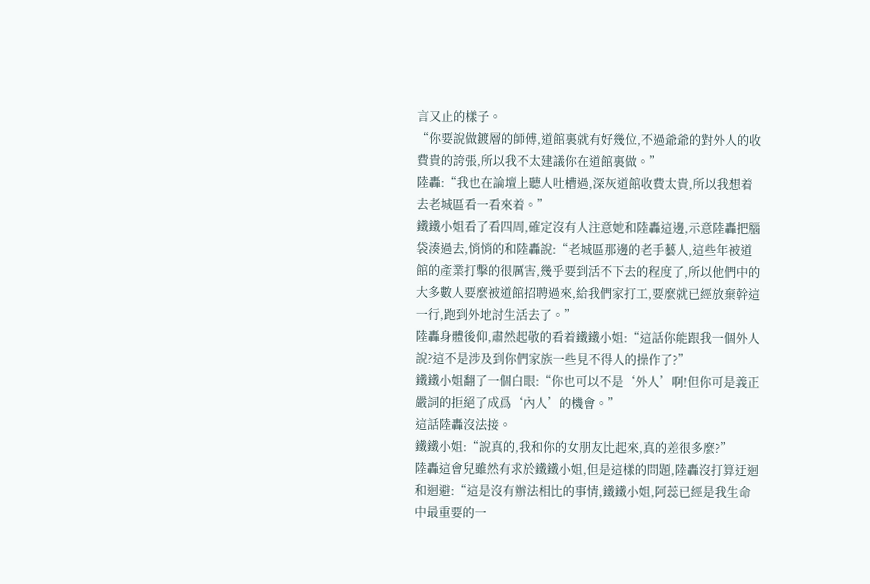言又止的樣子。
“你要說做鍍層的師傅,道館裏就有好幾位,不過爺爺的對外人的收費貴的誇張,所以我不太建議你在道館裏做。”
陸轟:“我也在論壇上聽人吐槽過,深灰道館收費太貴,所以我想着去老城區看一看來着。”
鐵鐵小姐看了看四周,確定沒有人注意她和陸轟這邊,示意陸轟把腦袋湊過去,悄悄的和陸轟說:“老城區那邊的老手藝人,這些年被道館的產業打擊的很厲害,幾乎要到活不下去的程度了,所以他們中的大多數人要麼被道館招聘過來,給我們家打工,要麼就已經放棄幹這一行,跑到外地討生活去了。”
陸轟身體後仰,肅然起敬的看着鐵鐵小姐:“這話你能跟我一個外人說?這不是涉及到你們家族一些見不得人的操作了?”
鐵鐵小姐翻了一個白眼:“你也可以不是‘外人’啊!但你可是義正嚴詞的拒絕了成爲‘內人’的機會。”
這話陸轟沒法接。
鐵鐵小姐:“說真的,我和你的女朋友比起來,真的差很多麼?”
陸轟這會兒雖然有求於鐵鐵小姐,但是這樣的問題,陸轟沒打算迂迴和迴避:“這是沒有辦法相比的事情,鐵鐵小姐,阿蕊已經是我生命中最重要的一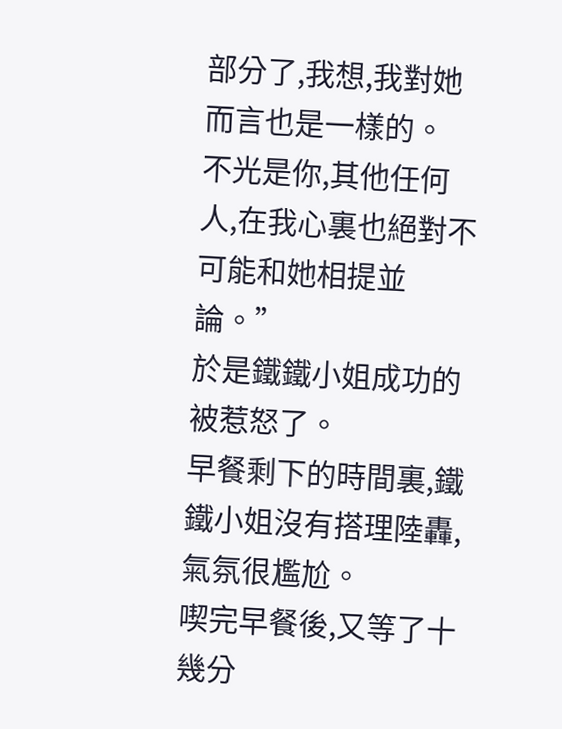部分了,我想,我對她而言也是一樣的。
不光是你,其他任何人,在我心裏也絕對不可能和她相提並論。”
於是鐵鐵小姐成功的被惹怒了。
早餐剩下的時間裏,鐵鐵小姐沒有搭理陸轟,氣氛很尷尬。
喫完早餐後,又等了十幾分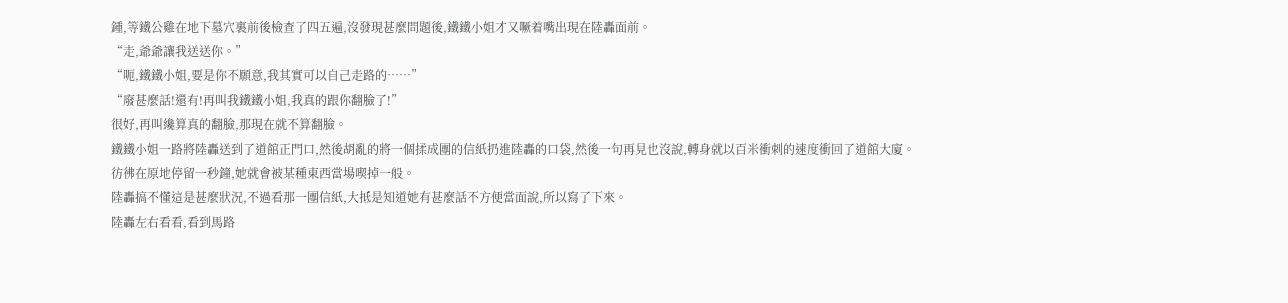鍾,等鐵公雞在地下墓穴裏前後檢查了四五遍,沒發現甚麼問題後,鐵鐵小姐才又噘着嘴出現在陸轟面前。
“走,爺爺讓我送送你。”
“呃,鐵鐵小姐,要是你不願意,我其實可以自己走路的……”
“廢甚麼話!還有!再叫我鐵鐵小姐,我真的跟你翻臉了!”
很好,再叫纔算真的翻臉,那現在就不算翻臉。
鐵鐵小姐一路將陸轟送到了道館正門口,然後胡亂的將一個揉成團的信紙扔進陸轟的口袋,然後一句再見也沒說,轉身就以百米衝刺的速度衝回了道館大廈。
彷彿在原地停留一秒鐘,她就會被某種東西當場喫掉一般。
陸轟搞不懂這是甚麼狀況,不過看那一團信紙,大抵是知道她有甚麼話不方便當面說,所以寫了下來。
陸轟左右看看,看到馬路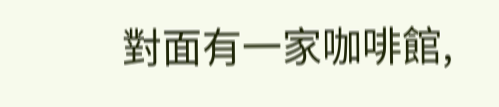對面有一家咖啡館,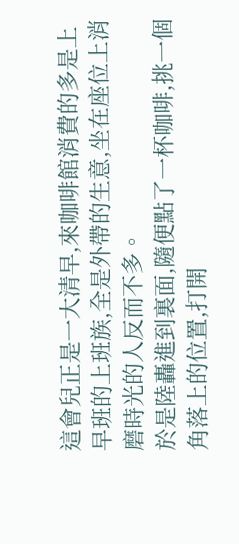這會兒正是一大清早,來咖啡館消費的多是上早班的上班族,全是外帶的生意,坐在座位上消磨時光的人反而不多。
於是陸轟進到裏面,隨便點了一杯咖啡,挑一個角落上的位置,打開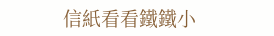信紙看看鐵鐵小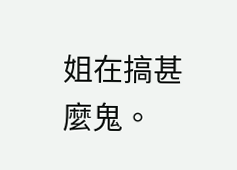姐在搞甚麼鬼。